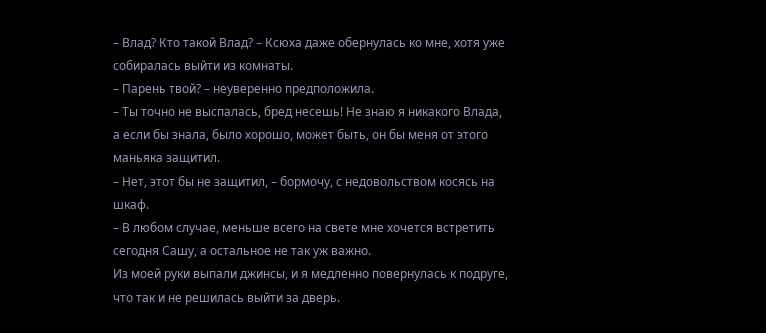– Влад? Кто такой Влад? – Ксюха даже обернулась ко мне, хотя уже собиралась выйти из комнаты.
– Парень твой? – неуверенно предположила.
– Ты точно не выспалась, бред несешь! Не знаю я никакого Влада, а если бы знала, было хорошо, может быть, он бы меня от этого маньяка защитил.
– Нет, этот бы не защитил, – бормочу, с недовольством косясь на шкаф.
– В любом случае, меньше всего на свете мне хочется встретить сегодня Сашу, а остальное не так уж важно.
Из моей руки выпали джинсы, и я медленно повернулась к подруге, что так и не решилась выйти за дверь.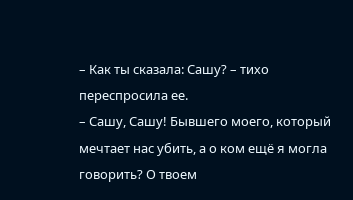– Как ты сказала: Сашу? – тихо переспросила ее.
– Сашу, Сашу! Бывшего моего, который мечтает нас убить, а о ком ещё я могла говорить? О твоем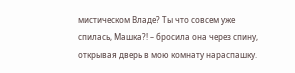мистическом Владе? Ты что совсем уже спилась, Машка?! – бросила она через спину, открывая дверь в мою комнату нараспашку.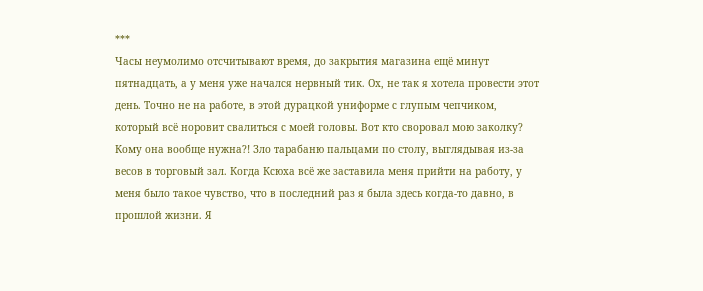***
Часы неумолимо отсчитывают время, до закрытия магазина ещё минут пятнадцать, а у меня уже начался нервный тик. Ох, не так я хотела провести этот день. Точно не на работе, в этой дурацкой униформе с глупым чепчиком, который всё норовит свалиться с моей головы. Вот кто своровал мою заколку? Кому она вообще нужна?! Зло тарабаню пальцами по столу, выглядывая из-за весов в торговый зал. Когда Ксюха всё же заставила меня прийти на работу, у меня было такое чувство, что в последний раз я была здесь когда-то давно, в прошлой жизни. Я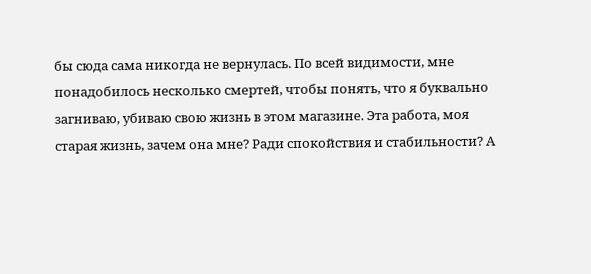бы сюда сама никогда не вернулась. По всей видимости, мне понадобилось несколько смертей, чтобы понять, что я буквально загниваю, убиваю свою жизнь в этом магазине. Эта работа, моя старая жизнь, зачем она мне? Ради спокойствия и стабильности? А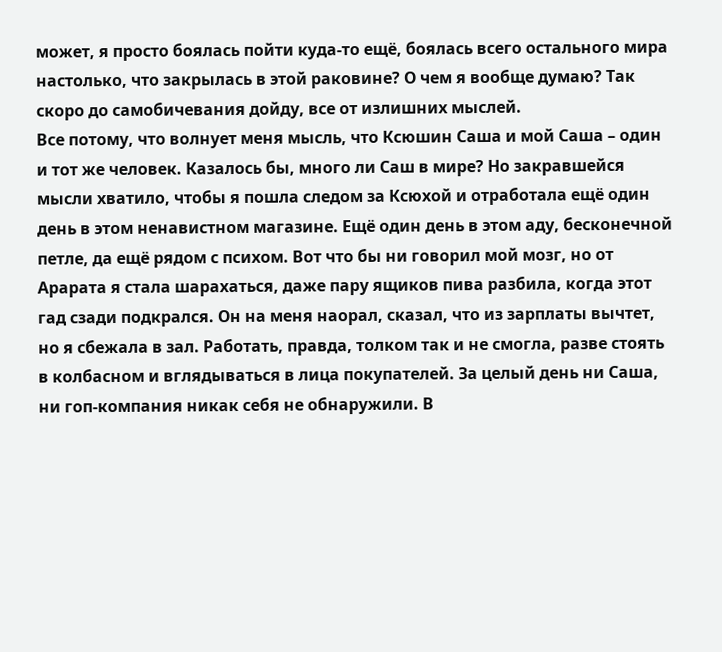может, я просто боялась пойти куда-то ещё, боялась всего остального мира настолько, что закрылась в этой раковине? О чем я вообще думаю? Так скоро до самобичевания дойду, все от излишних мыслей.
Все потому, что волнует меня мысль, что Ксюшин Саша и мой Саша – один и тот же человек. Казалось бы, много ли Саш в мире? Но закравшейся мысли хватило, чтобы я пошла следом за Ксюхой и отработала ещё один день в этом ненавистном магазине. Ещё один день в этом аду, бесконечной петле, да ещё рядом с психом. Вот что бы ни говорил мой мозг, но от Арарата я стала шарахаться, даже пару ящиков пива разбила, когда этот гад сзади подкрался. Он на меня наорал, сказал, что из зарплаты вычтет, но я сбежала в зал. Работать, правда, толком так и не смогла, разве стоять в колбасном и вглядываться в лица покупателей. За целый день ни Саша, ни гоп-компания никак себя не обнаружили. В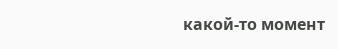какой-то момент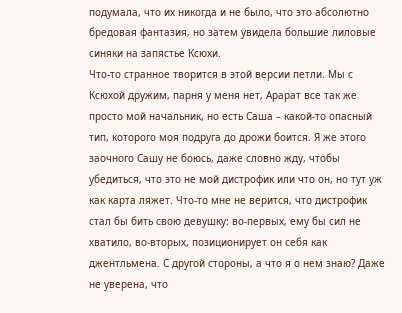подумала, что их никогда и не было, что это абсолютно бредовая фантазия, но затем увидела большие лиловые синяки на запястье Ксюхи.
Что-то странное творится в этой версии петли. Мы с Ксюхой дружим, парня у меня нет, Арарат все так же просто мой начальник, но есть Саша – какой-то опасный тип, которого моя подруга до дрожи боится. Я же этого заочного Сашу не боюсь, даже словно жду, чтобы убедиться, что это не мой дистрофик или что он, но тут уж как карта ляжет. Что-то мне не верится, что дистрофик стал бы бить свою девушку: во-первых, ему бы сил не хватило, во-вторых, позиционирует он себя как джентльмена. С другой стороны, а что я о нем знаю? Даже не уверена, что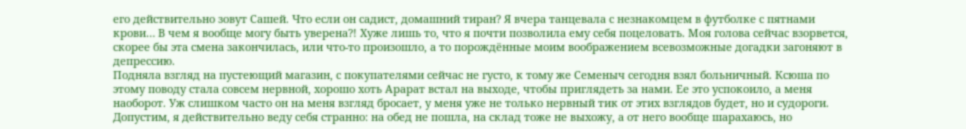его действительно зовут Сашей. Что если он садист, домашний тиран? Я вчера танцевала с незнакомцем в футболке с пятнами крови… В чем я вообще могу быть уверена?! Хуже лишь то, что я почти позволила ему себя поцеловать. Моя голова сейчас взорвется, скорее бы эта смена закончилась, или что-то произошло, а то порождённые моим воображением всевозможные догадки загоняют в депрессию.
Подняла взгляд на пустеющий магазин, с покупателями сейчас не густо, к тому же Семеныч сегодня взял больничный. Ксюша по этому поводу стала совсем нервной, хорошо хоть Арарат встал на выходе, чтобы приглядеть за нами. Ее это успокоило, а меня наоборот. Уж слишком часто он на меня взгляд бросает, у меня уже не только нервный тик от этих взглядов будет, но и судороги. Допустим, я действительно веду себя странно: на обед не пошла, на склад тоже не выхожу, а от него вообще шарахаюсь, но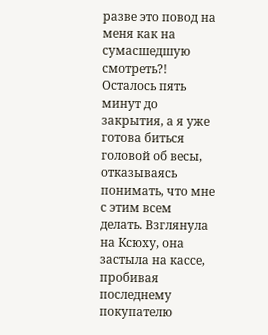разве это повод на меня как на сумасшедшую смотреть?!
Осталось пять минут до закрытия, а я уже готова биться головой об весы, отказываясь понимать, что мне с этим всем делать. Взглянула на Ксюху, она застыла на кассе, пробивая последнему покупателю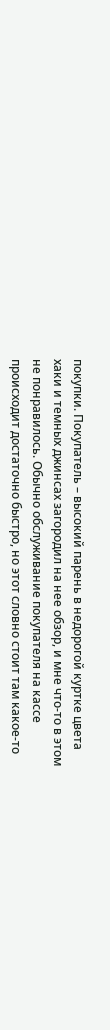покупки. Покупатель – высокий парень в недорогой куртке цвета хаки и темных джинсах загородил на нее обзор, и мне что-то в этом не понравилось. Обычно обслуживание покупателя на кассе происходит достаточно быстро, но этот словно стоит там какое-то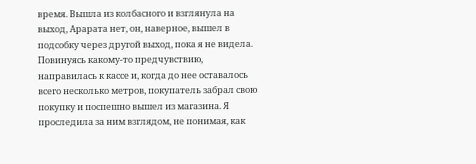время. Вышла из колбасного и взглянула на выход, Арарата нет, он, наверное, вышел в подсобку через другой выход, пока я не видела. Повинуясь какому-то предчувствию, направилась к кассе и, когда до нее оставалось всего несколько метров, покупатель забрал свою покупку и поспешно вышел из магазина. Я проследила за ним взглядом, не понимая, как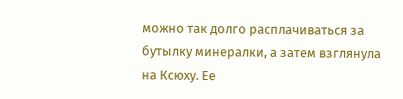можно так долго расплачиваться за бутылку минералки, а затем взглянула на Ксюху. Ее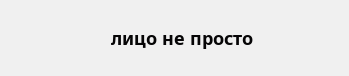лицо не просто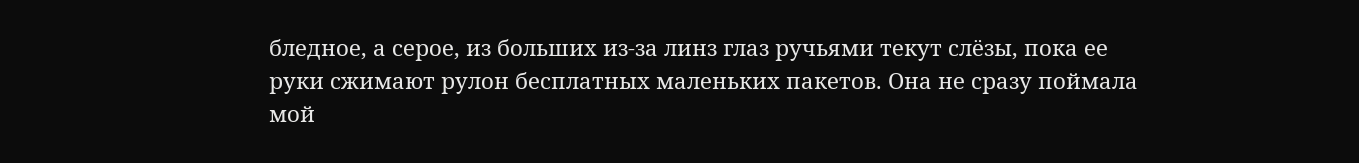бледное, а серое, из больших из-за линз глаз ручьями текут слёзы, пока ее руки сжимают рулон бесплатных маленьких пакетов. Она не сразу поймала мой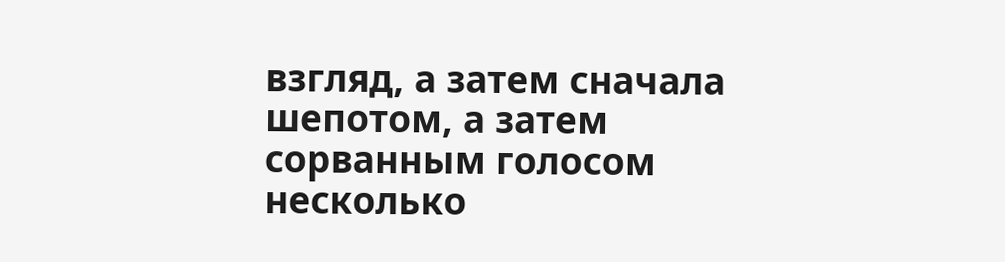взгляд, а затем сначала шепотом, а затем сорванным голосом несколько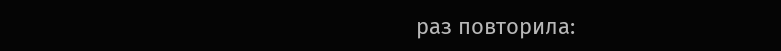раз повторила: